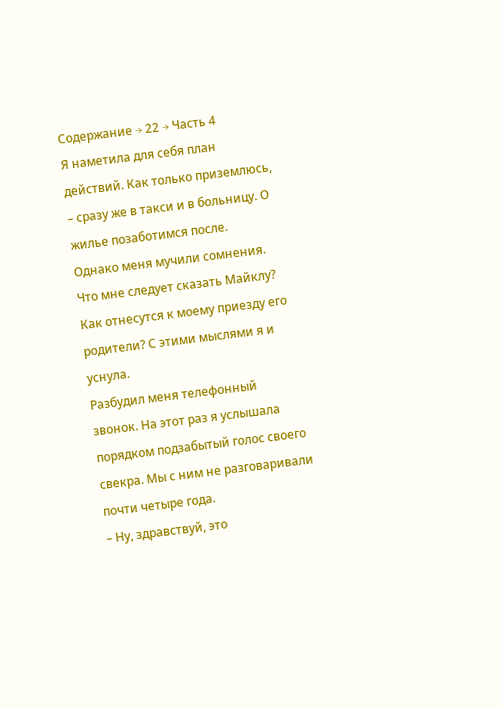Содержание → 22 → Часть 4
Я наметила для себя план действий. Как только приземлюсь, – сразу же в такси и в больницу. О жилье позаботимся после.
Однако меня мучили сомнения. Что мне следует сказать Майклу? Как отнесутся к моему приезду его родители? С этими мыслями я и уснула.
Разбудил меня телефонный звонок. На этот раз я услышала порядком подзабытый голос своего свекра. Мы с ним не разговаривали почти четыре года.
– Ну, здравствуй, это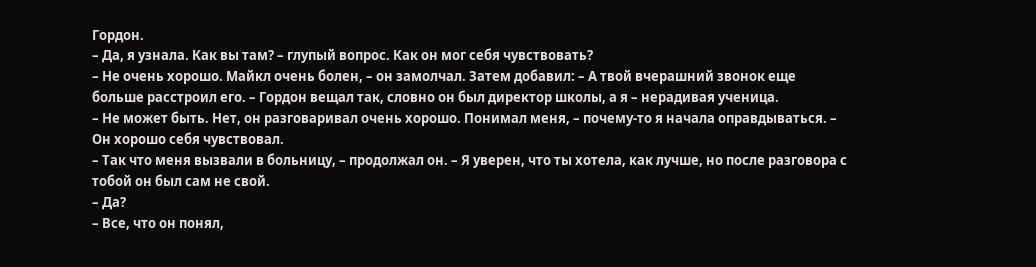Гордон.
– Да, я узнала. Как вы там? – глупый вопрос. Как он мог себя чувствовать?
– Не очень хорошо. Майкл очень болен, – он замолчал. Затем добавил: – А твой вчерашний звонок еще больше расстроил его. – Гордон вещал так, словно он был директор школы, а я – нерадивая ученица.
– Не может быть. Нет, он разговаривал очень хорошо. Понимал меня, – почему-то я начала оправдываться. – Он хорошо себя чувствовал.
– Так что меня вызвали в больницу, – продолжал он. – Я уверен, что ты хотела, как лучше, но после разговора с тобой он был сам не свой.
– Да?
– Все, что он понял,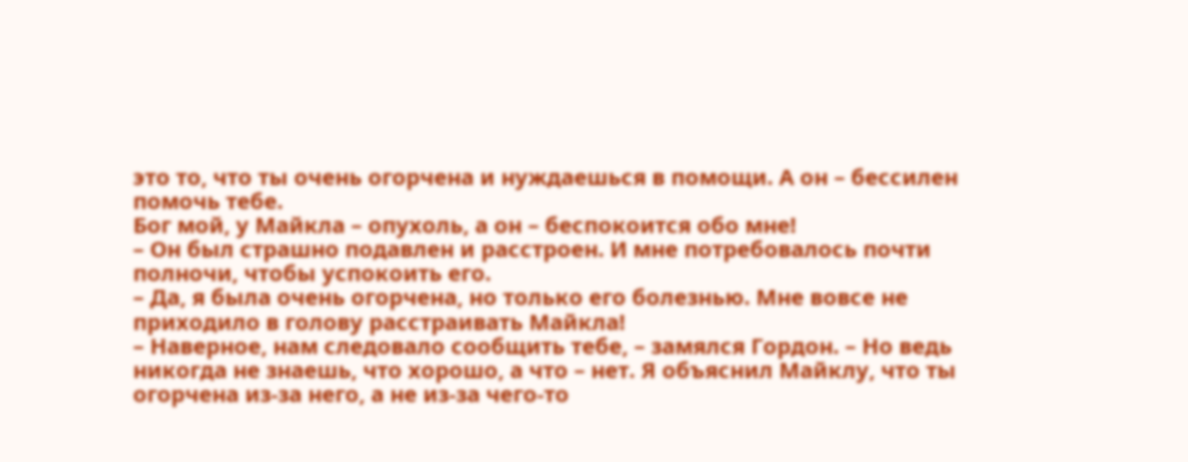это то, что ты очень огорчена и нуждаешься в помощи. А он – бессилен помочь тебе.
Бог мой, у Майкла – опухоль, а он – беспокоится обо мне!
– Он был страшно подавлен и расстроен. И мне потребовалось почти полночи, чтобы успокоить его.
– Да, я была очень огорчена, но только его болезнью. Мне вовсе не приходило в голову расстраивать Майкла!
– Наверное, нам следовало сообщить тебе, – замялся Гордон. – Но ведь никогда не знаешь, что хорошо, а что – нет. Я объяснил Майклу, что ты огорчена из-за него, а не из-за чего-то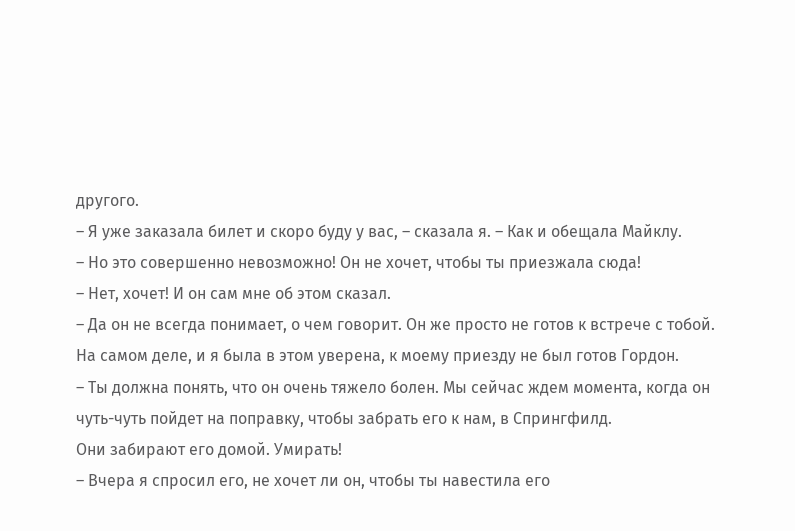другого.
– Я уже заказала билет и скоро буду у вас, – сказала я. – Как и обещала Майклу.
– Но это совершенно невозможно! Он не хочет, чтобы ты приезжала сюда!
– Нет, хочет! И он сам мне об этом сказал.
– Да он не всегда понимает, о чем говорит. Он же просто не готов к встрече с тобой.
На самом деле, и я была в этом уверена, к моему приезду не был готов Гордон.
– Ты должна понять, что он очень тяжело болен. Мы сейчас ждем момента, когда он чуть-чуть пойдет на поправку, чтобы забрать его к нам, в Спрингфилд.
Они забирают его домой. Умирать!
– Вчера я спросил его, не хочет ли он, чтобы ты навестила его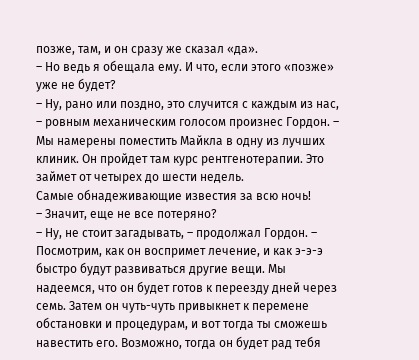позже, там, и он сразу же сказал «да».
– Но ведь я обещала ему. И что, если этого «позже» уже не будет?
– Ну, рано или поздно, это случится с каждым из нас, – ровным механическим голосом произнес Гордон. – Мы намерены поместить Майкла в одну из лучших клиник. Он пройдет там курс рентгенотерапии. Это займет от четырех до шести недель.
Самые обнадеживающие известия за всю ночь!
– Значит, еще не все потеряно?
– Ну, не стоит загадывать, – продолжал Гордон. – Посмотрим, как он воспримет лечение, и как э-э-э быстро будут развиваться другие вещи. Мы надеемся, что он будет готов к переезду дней через семь. Затем он чуть-чуть привыкнет к перемене обстановки и процедурам, и вот тогда ты сможешь навестить его. Возможно, тогда он будет рад тебя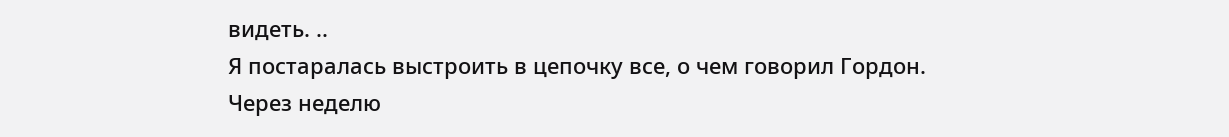видеть. ..
Я постаралась выстроить в цепочку все, о чем говорил Гордон.
Через неделю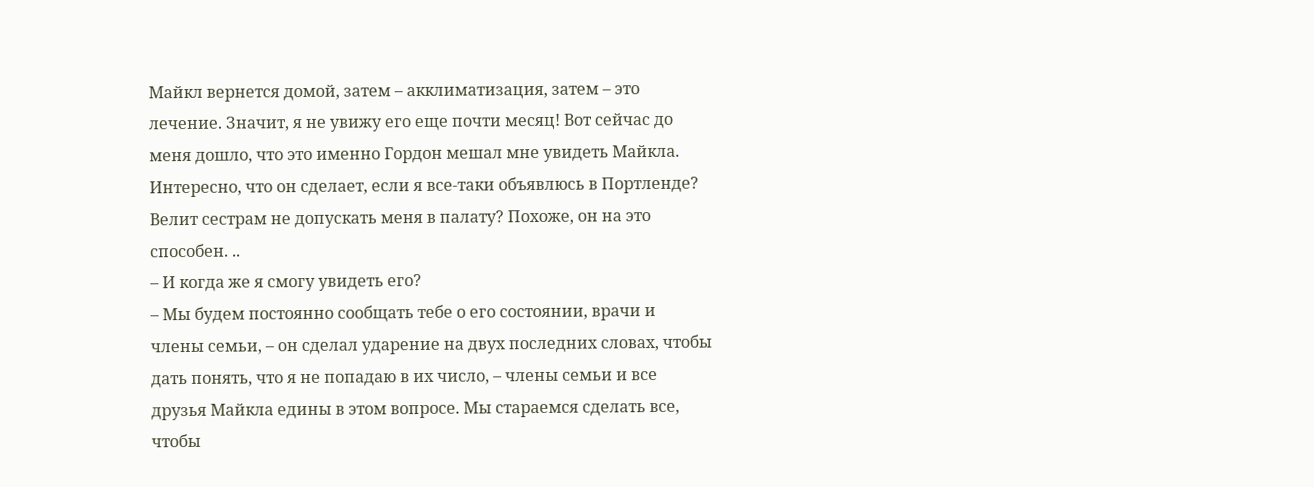Майкл вернется домой, затем – акклиматизация, затем – это лечение. Значит, я не увижу его еще почти месяц! Вот сейчас до меня дошло, что это именно Гордон мешал мне увидеть Майкла. Интересно, что он сделает, если я все-таки объявлюсь в Портленде? Велит сестрам не допускать меня в палату? Похоже, он на это способен. ..
– И когда же я смогу увидеть его?
– Мы будем постоянно сообщать тебе о его состоянии, врачи и члены семьи, – он сделал ударение на двух последних словах, чтобы дать понять, что я не попадаю в их число, – члены семьи и все друзья Майкла едины в этом вопросе. Мы стараемся сделать все, чтобы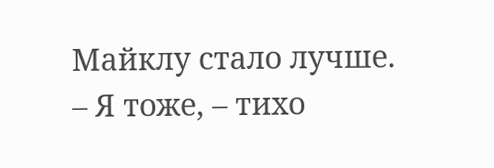Майклу стало лучше.
– Я тоже, – тихо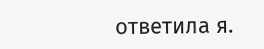ответила я.